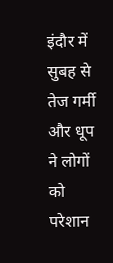इंदौर में सुबह से तेज गर्मी और धूप ने लोगों को परेशान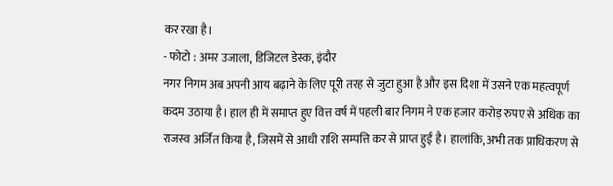कर रखा है।
- फोटो : अमर उजाला, डिजिटल डेस्क, इंदौर
नगर निगम अब अपनी आय बढ़ाने के लिए पूरी तरह से जुटा हुआ है और इस दिशा में उसने एक महत्वपूर्ण कदम उठाया है। हाल ही में समाप्त हुए वित्त वर्ष में पहली बार निगम ने एक हजार करोड़ रुपए से अधिक का राजस्व अर्जित किया है, जिसमें से आधी राशि सम्पत्ति कर से प्राप्त हुई है। हालांकि, अभी तक प्राधिकरण से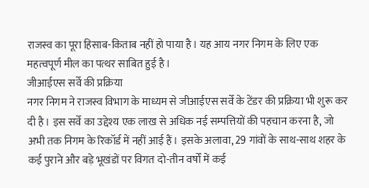राजस्व का पूरा हिसाब-किताब नहीं हो पाया है। यह आय नगर निगम के लिए एक महत्वपूर्ण मील का पत्थर साबित हुई है।
जीआईएस सर्वे की प्रक्रिया
नगर निगम ने राजस्व विभाग के माध्यम से जीआईएस सर्वे के टेंडर की प्रक्रिया भी शुरू कर दी है। इस सर्वे का उद्देश्य एक लाख से अधिक नई सम्पत्तियों की पहचान करना है, जो अभी तक निगम के रिकॉर्ड में नहीं आई हैं। इसके अलावा, 29 गांवों के साथ-साथ शहर के कई पुराने और बड़े भूखंडों पर विगत दो-तीन वर्षों में कई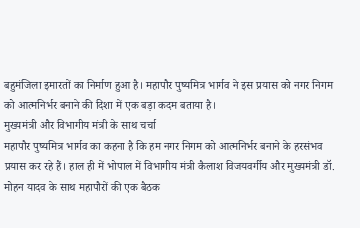बहुमंजिला इमारतों का निर्माण हुआ है। महापौर पुष्यमित्र भार्गव ने इस प्रयास को नगर निगम को आत्मनिर्भर बनाने की दिशा में एक बड़ा कदम बताया है।
मुख्यमंत्री और विभागीय मंत्री के साथ चर्चा
महापौर पुष्यमित्र भार्गव का कहना है कि हम नगर निगम को आत्मनिर्भर बनाने के हरसंभव प्रयास कर रहे हैं। हाल ही में भोपाल में विभागीय मंत्री कैलाश विजयवर्गीय और मुख्यमंत्री डॉ. मोहन यादव के साथ महापौरों की एक बैठक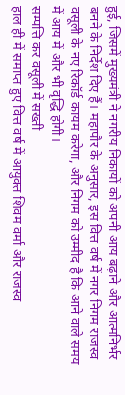हुई, जिसमें मुख्यमंत्री ने नगरीय निकायों को अपनी आय बढ़ाने और आत्मनिर्भर बनने के निर्देश दिए हैं। महापौर के अनुसार, इस वित्त वर्ष में नगर निगम राजस्व वसूली के नए रिकॉर्ड कायम करेगा, और निगम को उम्मीद है कि आने वाले समय में आय में और भी वृद्धि होगी।
सम्पत्ति कर वसूली में सख्ती
हाल ही में समाप्त हुए वित्त वर्ष में आयुक्त शिवम वर्मा और राजस्व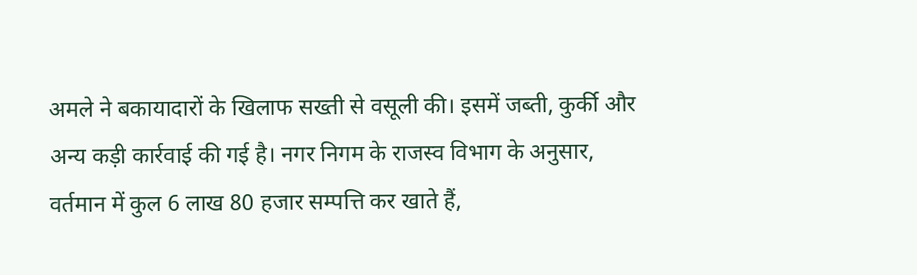अमले ने बकायादारों के खिलाफ सख्ती से वसूली की। इसमें जब्ती, कुर्की और अन्य कड़ी कार्रवाई की गई है। नगर निगम के राजस्व विभाग के अनुसार, वर्तमान में कुल 6 लाख 80 हजार सम्पत्ति कर खाते हैं,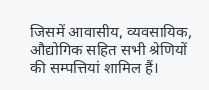जिसमें आवासीय, व्यवसायिक, औद्योगिक सहित सभी श्रेणियों की सम्पत्तियां शामिल हैं।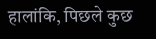हालांकि, पिछले कुछ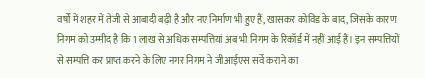वर्षों में शहर में तेजी से आबादी बढ़ी है और नए निर्माण भी हुए हैं, खासकर कोविड के बाद, जिसके कारण निगम को उम्मीद है कि 1 लाख से अधिक सम्पत्तियां अब भी निगम के रिकॉर्ड में नहीं आई हैं। इन सम्पत्तियों से सम्पत्ति कर प्राप्त करने के लिए नगर निगम ने जीआईएस सर्वे कराने का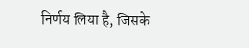निर्णय लिया है, जिसके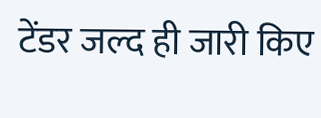टेंडर जल्द ही जारी किए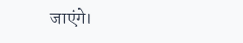जाएंगे।